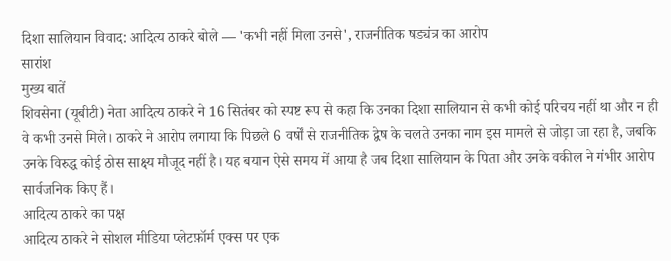दिशा सालियान विवाद: आदित्य ठाकरे बोले — 'कभी नहीं मिला उनसे', राजनीतिक षड्यंत्र का आरोप
सारांश
मुख्य बातें
शिवसेना (यूबीटी) नेता आदित्य ठाकरे ने 16 सितंबर को स्पष्ट रूप से कहा कि उनका दिशा सालियान से कभी कोई परिचय नहीं था और न ही वे कभी उनसे मिले। ठाकरे ने आरोप लगाया कि पिछले 6 वर्षों से राजनीतिक द्वेष के चलते उनका नाम इस मामले से जोड़ा जा रहा है, जबकि उनके विरुद्ध कोई ठोस साक्ष्य मौजूद नहीं है। यह बयान ऐसे समय में आया है जब दिशा सालियान के पिता और उनके वकील ने गंभीर आरोप सार्वजनिक किए हैं।
आदित्य ठाकरे का पक्ष
आदित्य ठाकरे ने सोशल मीडिया प्लेटफ़ॉर्म एक्स पर एक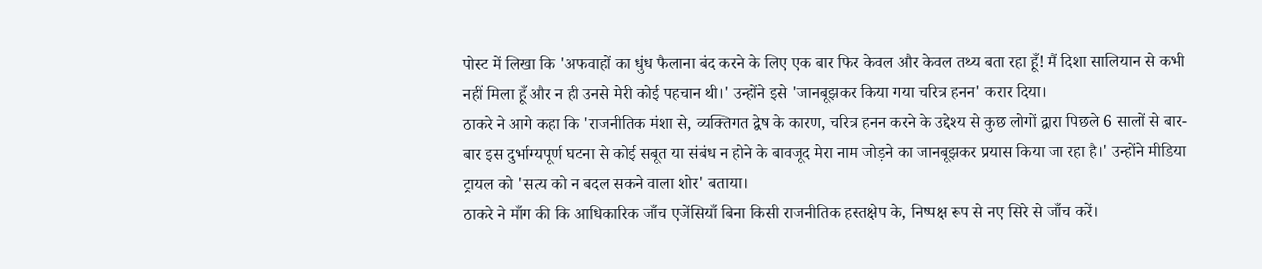पोस्ट में लिखा कि 'अफवाहों का धुंध फैलाना बंद करने के लिए एक बार फिर केवल और केवल तथ्य बता रहा हूँ! मैं दिशा सालियान से कभी नहीं मिला हूँ और न ही उनसे मेरी कोई पहचान थी।' उन्होंने इसे 'जानबूझकर किया गया चरित्र हनन' करार दिया।
ठाकरे ने आगे कहा कि 'राजनीतिक मंशा से, व्यक्तिगत द्वेष के कारण, चरित्र हनन करने के उद्देश्य से कुछ लोगों द्वारा पिछले 6 सालों से बार-बार इस दुर्भाग्यपूर्ण घटना से कोई सबूत या संबंध न होने के बावजूद मेरा नाम जोड़ने का जानबूझकर प्रयास किया जा रहा है।' उन्होंने मीडिया ट्रायल को 'सत्य को न बदल सकने वाला शोर' बताया।
ठाकरे ने माँग की कि आधिकारिक जाँच एजेंसियाँ बिना किसी राजनीतिक हस्तक्षेप के, निष्पक्ष रूप से नए सिरे से जाँच करें।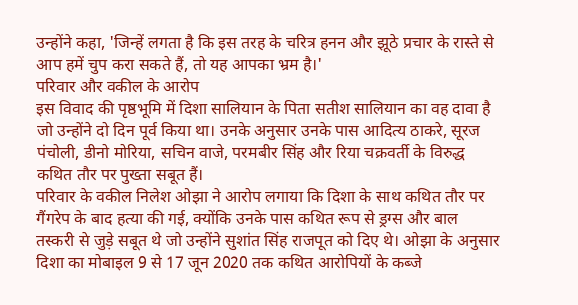उन्होंने कहा, 'जिन्हें लगता है कि इस तरह के चरित्र हनन और झूठे प्रचार के रास्ते से आप हमें चुप करा सकते हैं, तो यह आपका भ्रम है।'
परिवार और वकील के आरोप
इस विवाद की पृष्ठभूमि में दिशा सालियान के पिता सतीश सालियान का वह दावा है जो उन्होंने दो दिन पूर्व किया था। उनके अनुसार उनके पास आदित्य ठाकरे, सूरज पंचोली, डीनो मोरिया, सचिन वाजे, परमबीर सिंह और रिया चक्रवर्ती के विरुद्ध कथित तौर पर पुख्ता सबूत हैं।
परिवार के वकील निलेश ओझा ने आरोप लगाया कि दिशा के साथ कथित तौर पर गैंगरेप के बाद हत्या की गई, क्योंकि उनके पास कथित रूप से ड्रग्स और बाल तस्करी से जुड़े सबूत थे जो उन्होंने सुशांत सिंह राजपूत को दिए थे। ओझा के अनुसार दिशा का मोबाइल 9 से 17 जून 2020 तक कथित आरोपियों के कब्जे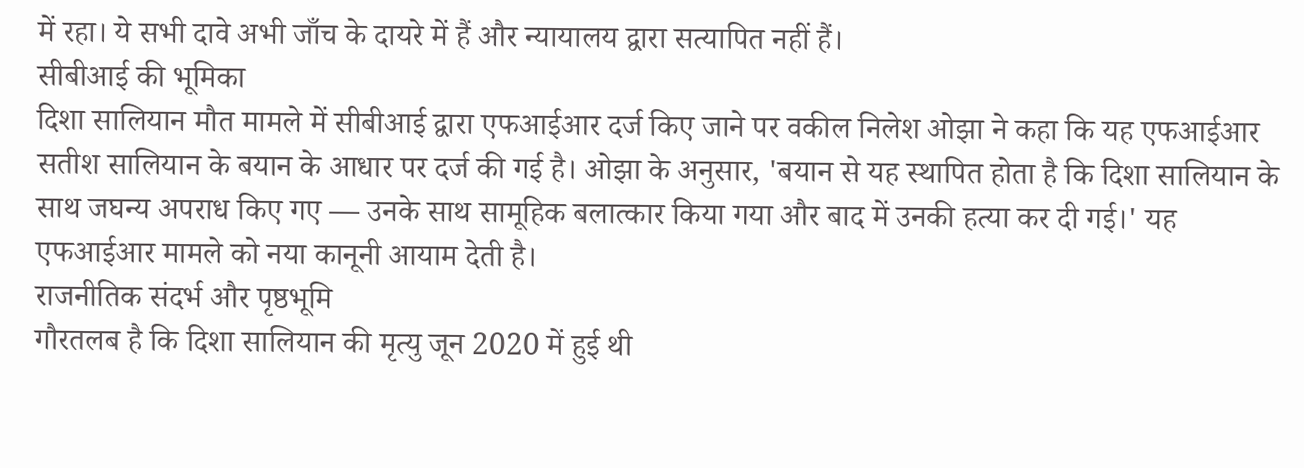में रहा। ये सभी दावे अभी जाँच के दायरे में हैं और न्यायालय द्वारा सत्यापित नहीं हैं।
सीबीआई की भूमिका
दिशा सालियान मौत मामले में सीबीआई द्वारा एफआईआर दर्ज किए जाने पर वकील निलेश ओझा ने कहा कि यह एफआईआर सतीश सालियान के बयान के आधार पर दर्ज की गई है। ओझा के अनुसार, 'बयान से यह स्थापित होता है कि दिशा सालियान के साथ जघन्य अपराध किए गए — उनके साथ सामूहिक बलात्कार किया गया और बाद में उनकी हत्या कर दी गई।' यह एफआईआर मामले को नया कानूनी आयाम देती है।
राजनीतिक संदर्भ और पृष्ठभूमि
गौरतलब है कि दिशा सालियान की मृत्यु जून 2020 में हुई थी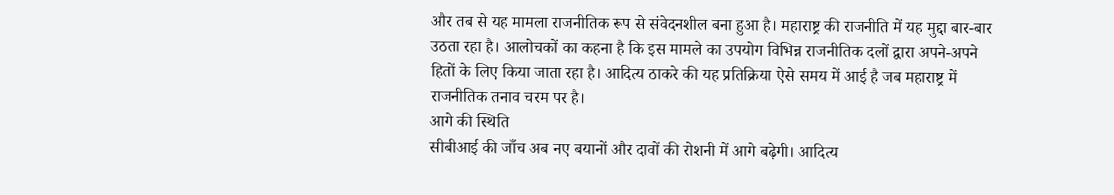और तब से यह मामला राजनीतिक रूप से संवेदनशील बना हुआ है। महाराष्ट्र की राजनीति में यह मुद्दा बार-बार उठता रहा है। आलोचकों का कहना है कि इस मामले का उपयोग विभिन्न राजनीतिक दलों द्वारा अपने-अपने हितों के लिए किया जाता रहा है। आदित्य ठाकरे की यह प्रतिक्रिया ऐसे समय में आई है जब महाराष्ट्र में राजनीतिक तनाव चरम पर है।
आगे की स्थिति
सीबीआई की जाँच अब नए बयानों और दावों की रोशनी में आगे बढ़ेगी। आदित्य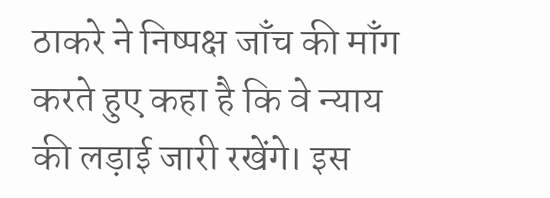ठाकरे ने निष्पक्ष जाँच की माँग करते हुए कहा है कि वे न्याय की लड़ाई जारी रखेंगे। इस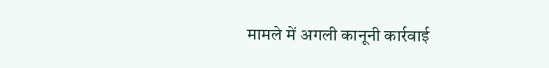मामले में अगली कानूनी कार्रवाई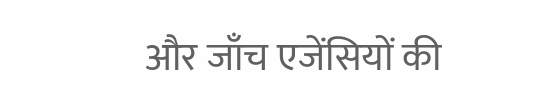और जाँच एजेंसियों की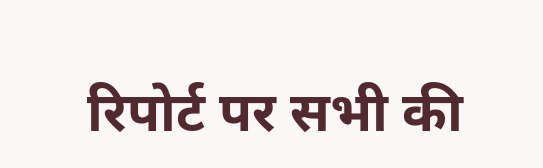रिपोर्ट पर सभी की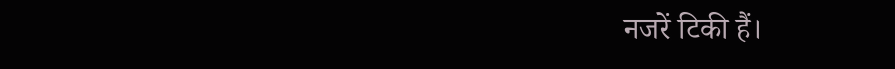नजरें टिकी हैं।